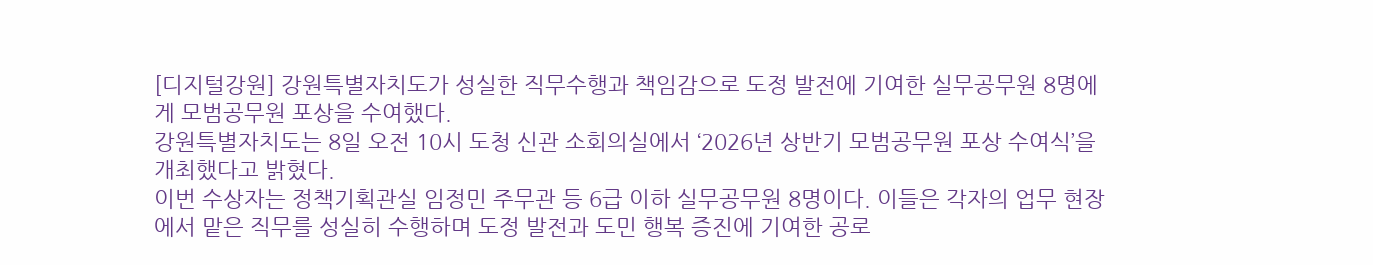[디지털강원] 강원특별자치도가 성실한 직무수행과 책임감으로 도정 발전에 기여한 실무공무원 8명에게 모범공무원 포상을 수여했다.
강원특별자치도는 8일 오전 10시 도청 신관 소회의실에서 ‘2026년 상반기 모범공무원 포상 수여식’을 개최했다고 밝혔다.
이번 수상자는 정책기획관실 임정민 주무관 등 6급 이하 실무공무원 8명이다. 이들은 각자의 업무 현장에서 맡은 직무를 성실히 수행하며 도정 발전과 도민 행복 증진에 기여한 공로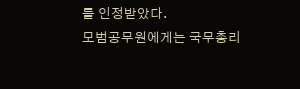를 인정받았다.
모범공무원에게는 국무총리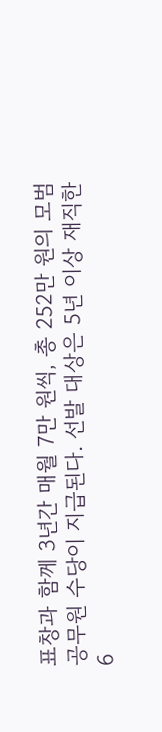표창과 함께 3년간 매월 7만 원씩, 총 252만 원의 모범공무원 수당이 지급된다. 선발 대상은 5년 이상 재직한 6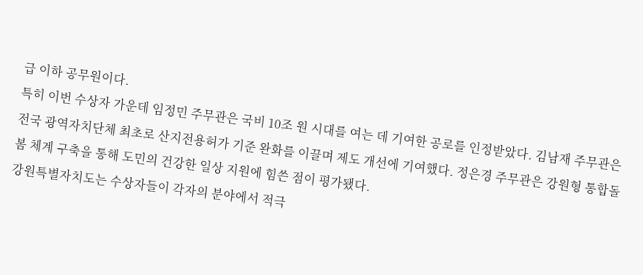급 이하 공무원이다.
특히 이번 수상자 가운데 임정민 주무관은 국비 10조 원 시대를 여는 데 기여한 공로를 인정받았다. 김남재 주무관은 전국 광역자치단체 최초로 산지전용허가 기준 완화를 이끌며 제도 개선에 기여했다. 정은경 주무관은 강원형 통합돌봄 체계 구축을 통해 도민의 건강한 일상 지원에 힘쓴 점이 평가됐다.
강원특별자치도는 수상자들이 각자의 분야에서 적극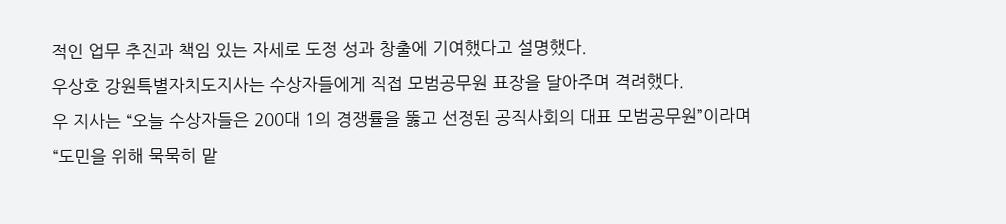적인 업무 추진과 책임 있는 자세로 도정 성과 창출에 기여했다고 설명했다.
우상호 강원특별자치도지사는 수상자들에게 직접 모범공무원 표장을 달아주며 격려했다.
우 지사는 “오늘 수상자들은 200대 1의 경쟁률을 뚫고 선정된 공직사회의 대표 모범공무원”이라며 “도민을 위해 묵묵히 맡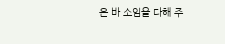은 바 소임을 다해 주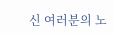신 여러분의 노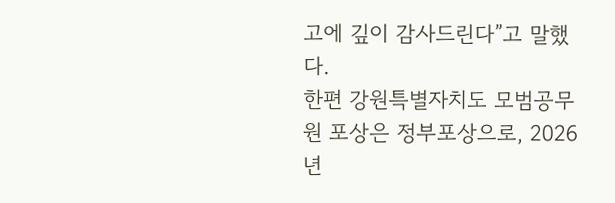고에 깊이 감사드린다”고 말했다.
한편 강원특별자치도 모범공무원 포상은 정부포상으로, 2026년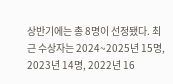상반기에는 총 8명이 선정됐다. 최근 수상자는 2024~2025년 15명, 2023년 14명, 2022년 16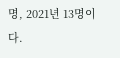명, 2021년 13명이다.